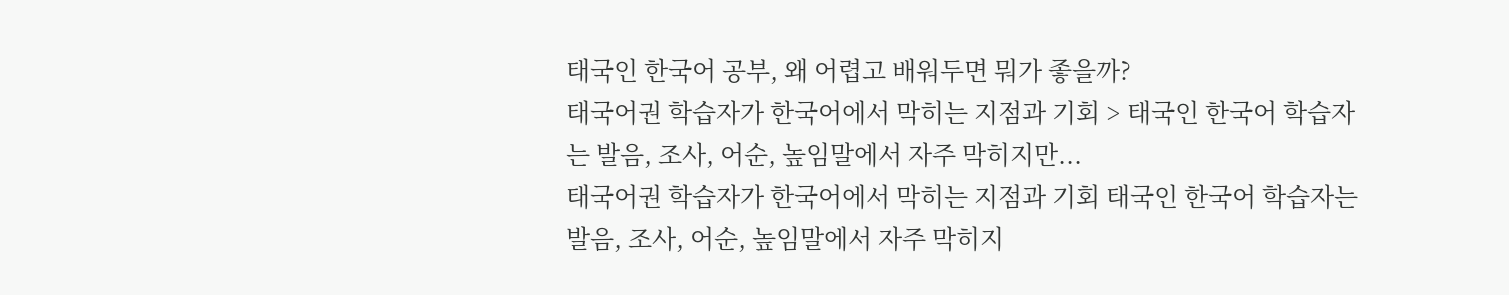태국인 한국어 공부, 왜 어렵고 배워두면 뭐가 좋을까?
태국어권 학습자가 한국어에서 막히는 지점과 기회 > 태국인 한국어 학습자는 발음, 조사, 어순, 높임말에서 자주 막히지만...
태국어권 학습자가 한국어에서 막히는 지점과 기회 태국인 한국어 학습자는 발음, 조사, 어순, 높임말에서 자주 막히지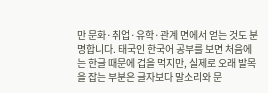만 문화·취업·유학·관계 면에서 얻는 것도 분명합니다. 태국인 한국어 공부를 보면 처음에는 한글 때문에 겁을 먹지만, 실제로 오래 발목을 잡는 부분은 글자보다 말소리와 문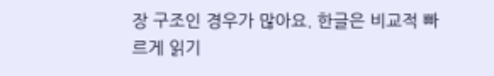장 구조인 경우가 많아요. 한글은 비교적 빠르게 읽기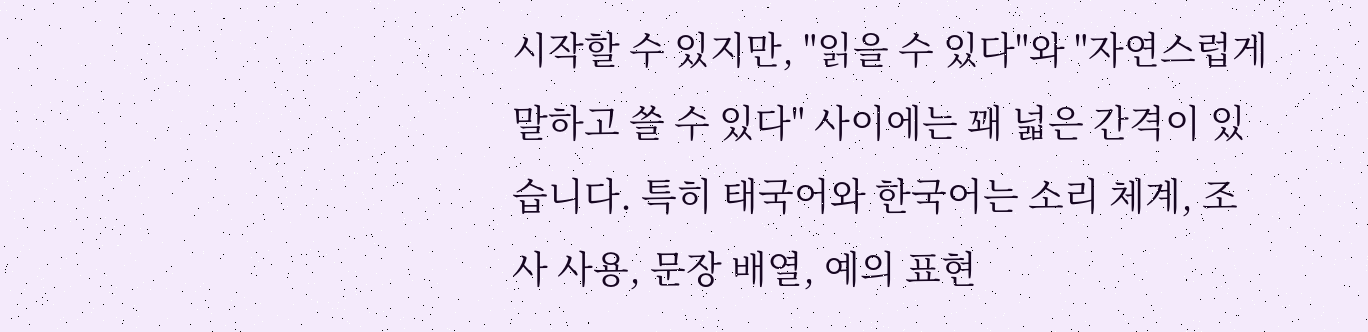시작할 수 있지만, "읽을 수 있다"와 "자연스럽게 말하고 쓸 수 있다" 사이에는 꽤 넓은 간격이 있습니다. 특히 태국어와 한국어는 소리 체계, 조사 사용, 문장 배열, 예의 표현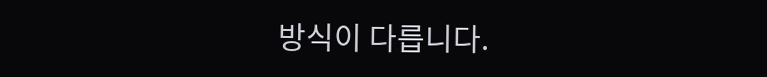방식이 다릅니다.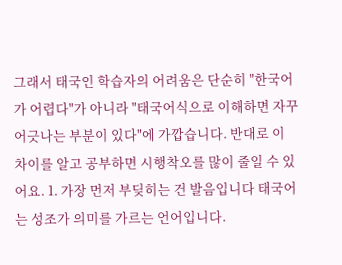그래서 태국인 학습자의 어려움은 단순히 "한국어가 어렵다"가 아니라 "태국어식으로 이해하면 자꾸 어긋나는 부분이 있다"에 가깝습니다. 반대로 이 차이를 알고 공부하면 시행착오를 많이 줄일 수 있어요. 1. 가장 먼저 부딪히는 건 발음입니다 태국어는 성조가 의미를 가르는 언어입니다.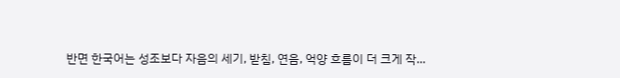반면 한국어는 성조보다 자음의 세기, 받침, 연음, 억양 흐름이 더 크게 작...